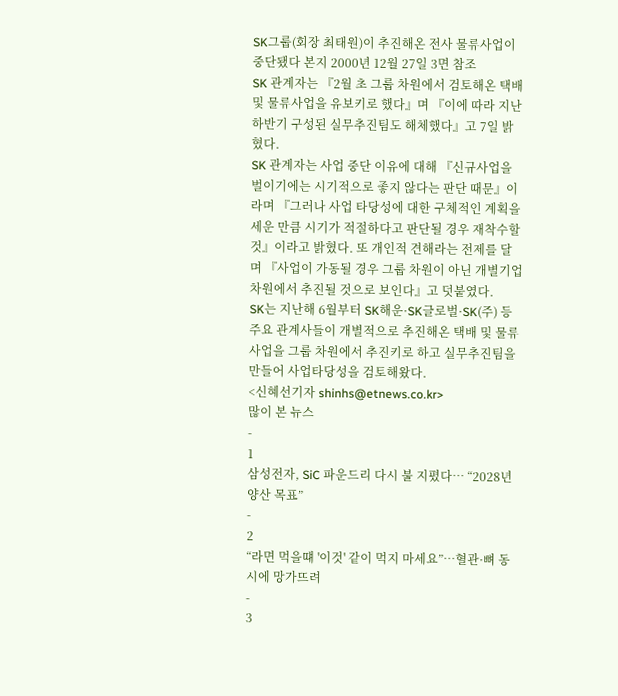SK그룹(회장 최태원)이 추진해온 전사 물류사업이 중단됐다 본지 2000년 12월 27일 3면 참조
SK 관계자는 『2월 초 그룹 차원에서 검토해온 택배 및 물류사업을 유보키로 했다』며 『이에 따라 지난 하반기 구성된 실무추진팀도 해체했다』고 7일 밝혔다.
SK 관계자는 사업 중단 이유에 대해 『신규사업을 벌이기에는 시기적으로 좋지 않다는 판단 때문』이라며 『그러나 사업 타당성에 대한 구체적인 계획을 세운 만큼 시기가 적절하다고 판단될 경우 재착수할 것』이라고 밝혔다. 또 개인적 견해라는 전제를 달며 『사업이 가동될 경우 그룹 차원이 아닌 개별기업 차원에서 추진될 것으로 보인다』고 덧붙였다.
SK는 지난해 6월부터 SK해운·SK글로벌·SK(주) 등 주요 관계사들이 개별적으로 추진해온 택배 및 물류사업을 그룹 차원에서 추진키로 하고 실무추진팀을 만들어 사업타당성을 검토해왔다.
<신혜선기자 shinhs@etnews.co.kr>
많이 본 뉴스
-
1
삼성전자, SiC 파운드리 다시 불 지폈다… “2028년 양산 목표”
-
2
“라면 먹을떄 '이것' 같이 먹지 마세요”…혈관·뼈 동시에 망가뜨려
-
3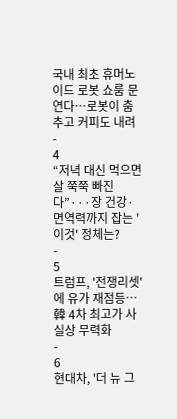국내 최초 휴머노이드 로봇 쇼룸 문 연다…로봇이 춤추고 커피도 내려
-
4
“저녁 대신 먹으면 살 쭉쭉 빠진다”···장 건강·면역력까지 잡는 '이것' 정체는?
-
5
트럼프, '전쟁리셋'에 유가 재점등…韓 4차 최고가 사실상 무력화
-
6
현대차, '더 뉴 그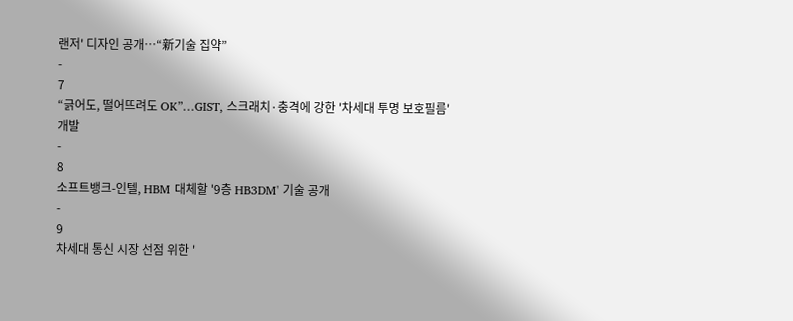랜저' 디자인 공개…“新기술 집약”
-
7
“긁어도, 떨어뜨려도 OK”…GIST, 스크래치·충격에 강한 '차세대 투명 보호필름' 개발
-
8
소프트뱅크-인텔, HBM 대체할 '9층 HB3DM' 기술 공개
-
9
차세대 통신 시장 선점 위한 '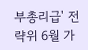부총리급' 전략위 6월 가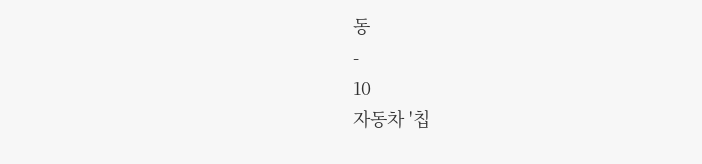동
-
10
자동차 '칩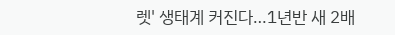렛' 생태계 커진다…1년반 새 2배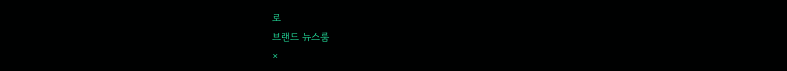로
브랜드 뉴스룸
×